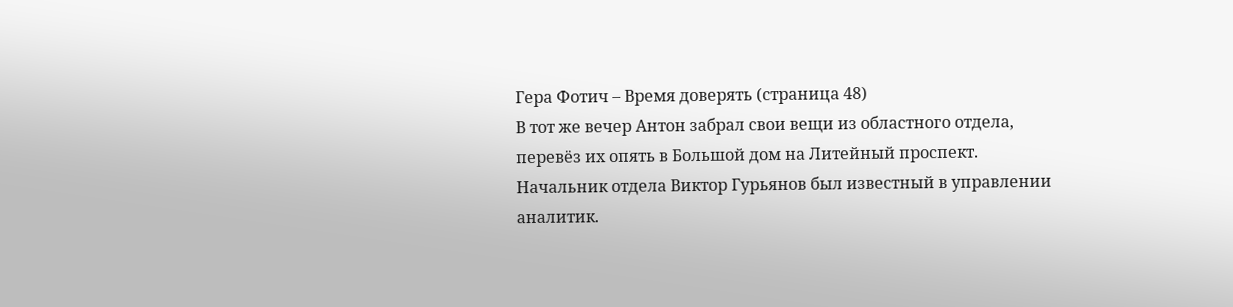Гера Фотич – Время доверять (страница 48)
В тот же вечер Антон забрал свои вещи из областного отдела, перевёз их опять в Большой дом на Литейный проспект.
Начальник отдела Виктор Гурьянов был известный в управлении аналитик.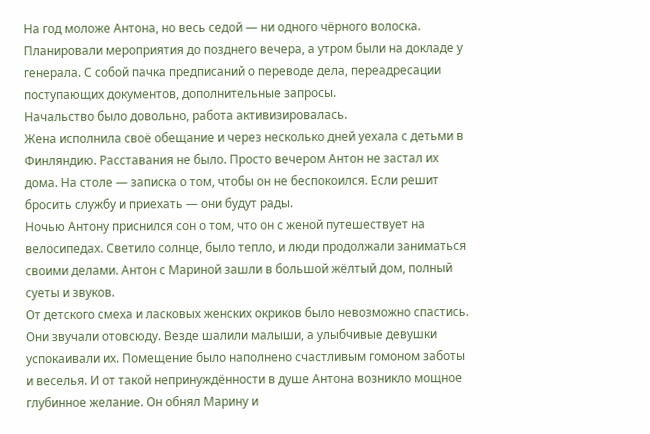На год моложе Антона, но весь седой — ни одного чёрного волоска.
Планировали мероприятия до позднего вечера, а утром были на докладе у генерала. С собой пачка предписаний о переводе дела, переадресации поступающих документов, дополнительные запросы.
Начальство было довольно, работа активизировалась.
Жена исполнила своё обещание и через несколько дней уехала с детьми в Финляндию. Расставания не было. Просто вечером Антон не застал их дома. На столе — записка о том, чтобы он не беспокоился. Если решит бросить службу и приехать — они будут рады.
Ночью Антону приснился сон о том, что он с женой путешествует на велосипедах. Светило солнце, было тепло, и люди продолжали заниматься своими делами. Антон с Мариной зашли в большой жёлтый дом, полный суеты и звуков.
От детского смеха и ласковых женских окриков было невозможно спастись. Они звучали отовсюду. Везде шалили малыши, а улыбчивые девушки успокаивали их. Помещение было наполнено счастливым гомоном заботы и веселья. И от такой непринуждённости в душе Антона возникло мощное глубинное желание. Он обнял Марину и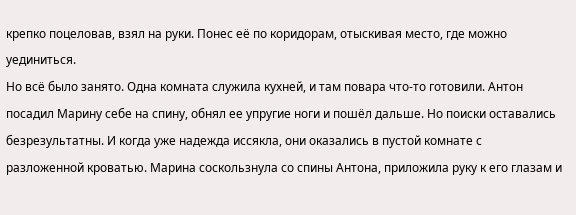крепко поцеловав, взял на руки. Понес её по коридорам, отыскивая место, где можно уединиться.
Но всё было занято. Одна комната служила кухней, и там повара что-то готовили. Антон посадил Марину себе на спину, обнял ее упругие ноги и пошёл дальше. Но поиски оставались безрезультатны. И когда уже надежда иссякла, они оказались в пустой комнате с разложенной кроватью. Марина соскользнула со спины Антона, приложила руку к его глазам и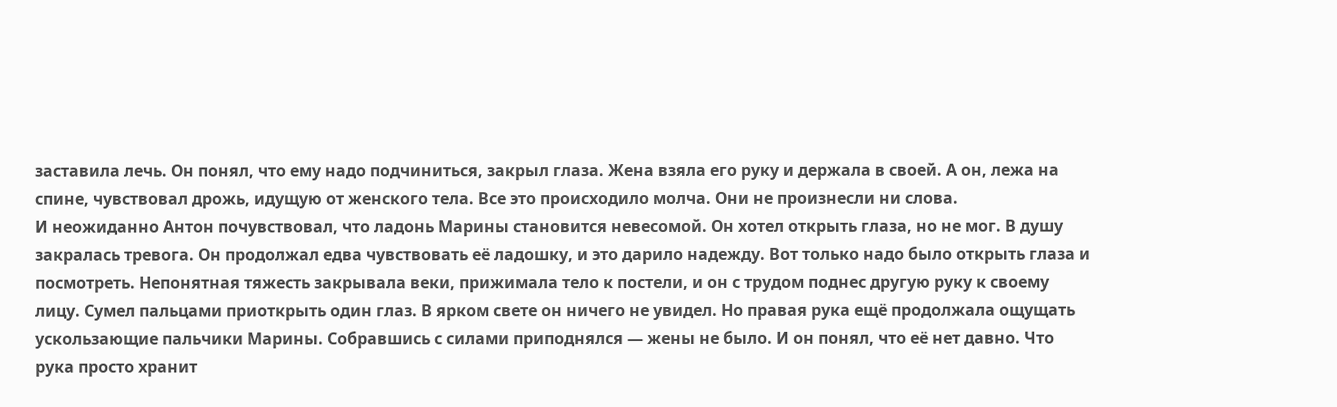заставила лечь. Он понял, что ему надо подчиниться, закрыл глаза. Жена взяла его руку и держала в своей. А он, лежа на спине, чувствовал дрожь, идущую от женского тела. Все это происходило молча. Они не произнесли ни слова.
И неожиданно Антон почувствовал, что ладонь Марины становится невесомой. Он хотел открыть глаза, но не мог. В душу закралась тревога. Он продолжал едва чувствовать её ладошку, и это дарило надежду. Вот только надо было открыть глаза и посмотреть. Непонятная тяжесть закрывала веки, прижимала тело к постели, и он с трудом поднес другую руку к своему лицу. Сумел пальцами приоткрыть один глаз. В ярком свете он ничего не увидел. Но правая рука ещё продолжала ощущать ускользающие пальчики Марины. Собравшись с силами приподнялся — жены не было. И он понял, что её нет давно. Что рука просто хранит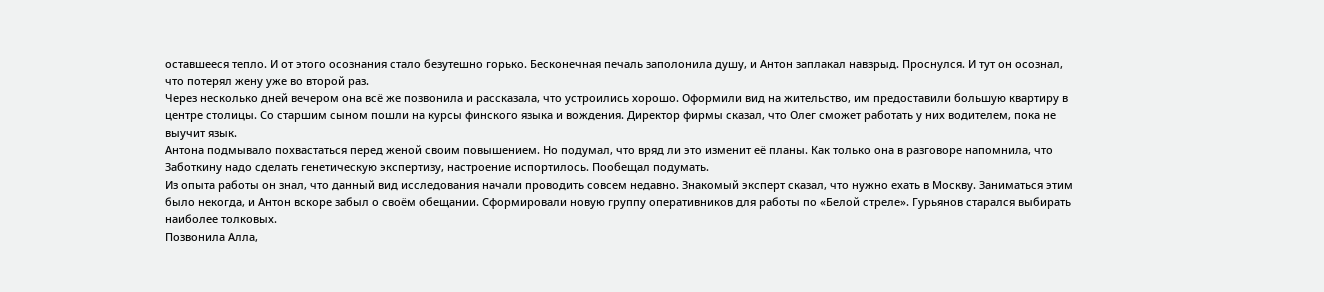оставшееся тепло. И от этого осознания стало безутешно горько. Бесконечная печаль заполонила душу, и Антон заплакал навзрыд. Проснулся. И тут он осознал, что потерял жену уже во второй раз.
Через несколько дней вечером она всё же позвонила и рассказала, что устроились хорошо. Оформили вид на жительство, им предоставили большую квартиру в центре столицы. Со старшим сыном пошли на курсы финского языка и вождения. Директор фирмы сказал, что Олег сможет работать у них водителем, пока не выучит язык.
Антона подмывало похвастаться перед женой своим повышением. Но подумал, что вряд ли это изменит её планы. Как только она в разговоре напомнила, что Заботкину надо сделать генетическую экспертизу, настроение испортилось. Пообещал подумать.
Из опыта работы он знал, что данный вид исследования начали проводить совсем недавно. Знакомый эксперт сказал, что нужно ехать в Москву. Заниматься этим было некогда, и Антон вскоре забыл о своём обещании. Сформировали новую группу оперативников для работы по «Белой стреле». Гурьянов старался выбирать наиболее толковых.
Позвонила Алла,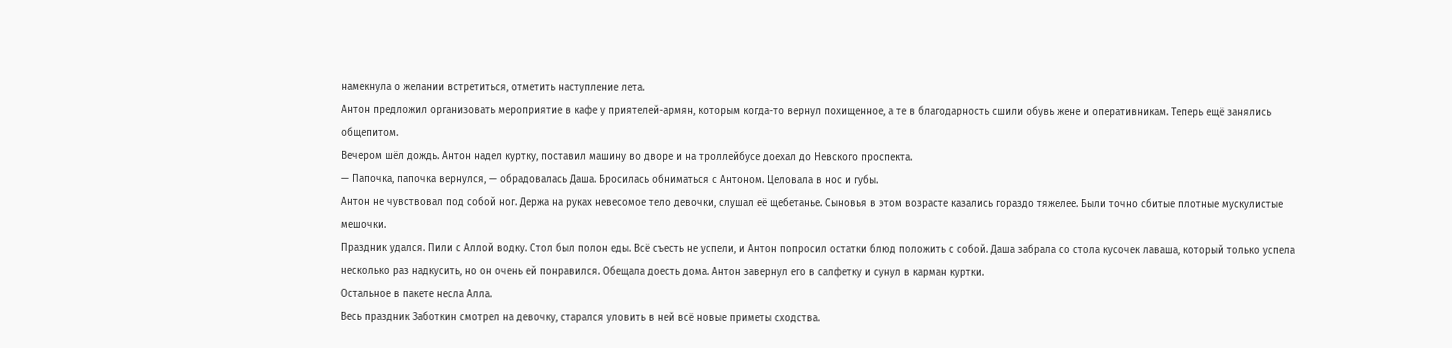намекнула о желании встретиться, отметить наступление лета.
Антон предложил организовать мероприятие в кафе у приятелей-армян, которым когда-то вернул похищенное, а те в благодарность сшили обувь жене и оперативникам. Теперь ещё занялись общепитом.
Вечером шёл дождь. Антон надел куртку, поставил машину во дворе и на троллейбусе доехал до Невского проспекта.
— Папочка, папочка вернулся, — обрадовалась Даша. Бросилась обниматься с Антоном. Целовала в нос и губы.
Антон не чувствовал под собой ног. Держа на руках невесомое тело девочки, слушал её щебетанье. Сыновья в этом возрасте казались гораздо тяжелее. Были точно сбитые плотные мускулистые мешочки.
Праздник удался. Пили с Аллой водку. Стол был полон еды. Всё съесть не успели, и Антон попросил остатки блюд положить с собой. Даша забрала со стола кусочек лаваша, который только успела несколько раз надкусить, но он очень ей понравился. Обещала доесть дома. Антон завернул его в салфетку и сунул в карман куртки.
Остальное в пакете несла Алла.
Весь праздник Заботкин смотрел на девочку, старался уловить в ней всё новые приметы сходства.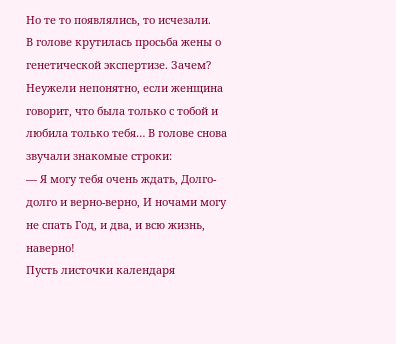Но те то появлялись, то исчезали.
В голове крутилась просьба жены о генетической экспертизе. Зачем? Неужели непонятно, если женщина говорит, что была только с тобой и любила только тебя… В голове снова звучали знакомые строки:
— Я могу тебя очень ждать, Долго-долго и верно-верно, И ночами могу не спать Год, и два, и всю жизнь, наверно!
Пусть листочки календаря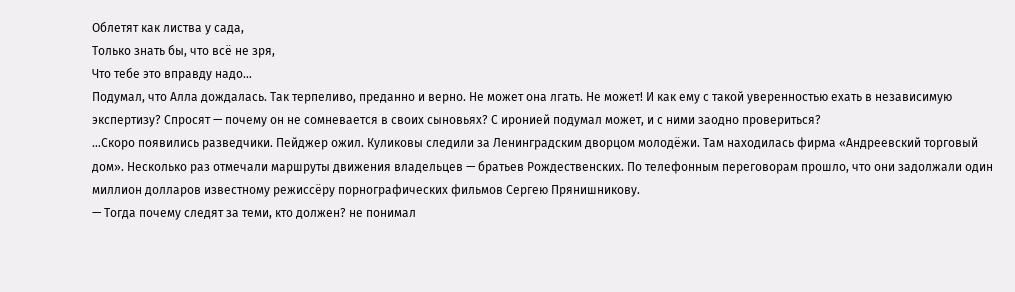Облетят как листва у сада,
Только знать бы, что всё не зря,
Что тебе это вправду надо…
Подумал, что Алла дождалась. Так терпеливо, преданно и верно. Не может она лгать. Не может! И как ему с такой уверенностью ехать в независимую экспертизу? Спросят — почему он не сомневается в своих сыновьях? С иронией подумал может, и с ними заодно провериться?
…Скоро появились разведчики. Пейджер ожил. Куликовы следили за Ленинградским дворцом молодёжи. Там находилась фирма «Андреевский торговый дом». Несколько раз отмечали маршруты движения владельцев — братьев Рождественских. По телефонным переговорам прошло, что они задолжали один миллион долларов известному режиссёру порнографических фильмов Сергею Прянишникову.
— Тогда почему следят за теми, кто должен? не понимал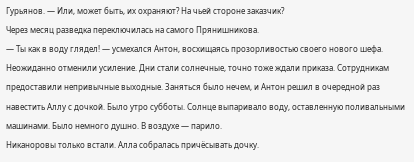Гурьянов. — Или, может быть, их охраняют? На чьей стороне заказчик?
Через месяц разведка переключилась на самого Прянишникова.
— Ты как в воду глядел! — усмехался Антон, восхищаясь прозорливостью своего нового шефа.
Неожиданно отменили усиление. Дни стали солнечные, точно тоже ждали приказа. Сотрудникам предоставили непривычные выходные. Заняться было нечем, и Антон решил в очередной раз навестить Аллу с дочкой. Было утро субботы. Солнце выпаривало воду, оставленную поливальными машинами. Было немного душно. В воздухе — парило.
Никаноровы только встали. Алла собралась причёсывать дочку.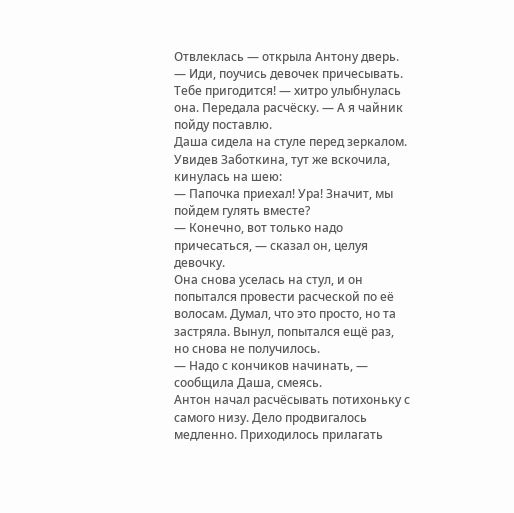Отвлеклась — открыла Антону дверь.
— Иди, поучись девочек причесывать. Тебе пригодится! — хитро улыбнулась она. Передала расчёску. — А я чайник пойду поставлю.
Даша сидела на стуле перед зеркалом. Увидев Заботкина, тут же вскочила, кинулась на шею:
— Папочка приехал! Ура! Значит, мы пойдем гулять вместе?
— Конечно, вот только надо причесаться, — сказал он, целуя девочку.
Она снова уселась на стул, и он попытался провести расческой по её волосам. Думал, что это просто, но та застряла. Вынул, попытался ещё раз, но снова не получилось.
— Надо с кончиков начинать, — сообщила Даша, смеясь.
Антон начал расчёсывать потихоньку с самого низу. Дело продвигалось медленно. Приходилось прилагать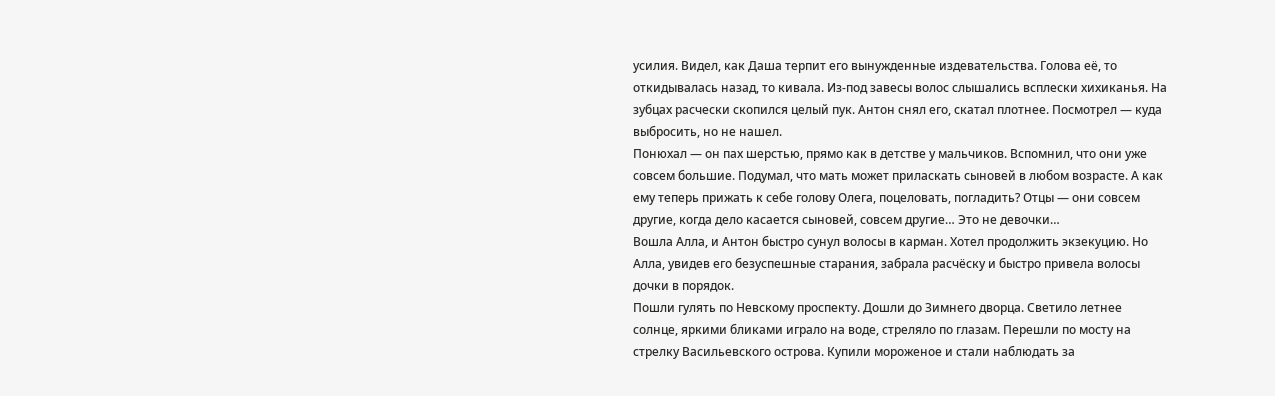усилия. Видел, как Даша терпит его вынужденные издевательства. Голова её, то откидывалась назад, то кивала. Из-под завесы волос слышались всплески хихиканья. На зубцах расчески скопился целый пук. Антон снял его, скатал плотнее. Посмотрел — куда выбросить, но не нашел.
Понюхал — он пах шерстью, прямо как в детстве у мальчиков. Вспомнил, что они уже совсем большие. Подумал, что мать может приласкать сыновей в любом возрасте. А как ему теперь прижать к себе голову Олега, поцеловать, погладить? Отцы — они совсем другие, когда дело касается сыновей, совсем другие… Это не девочки…
Вошла Алла, и Антон быстро сунул волосы в карман. Хотел продолжить экзекуцию. Но Алла, увидев его безуспешные старания, забрала расчёску и быстро привела волосы дочки в порядок.
Пошли гулять по Невскому проспекту. Дошли до Зимнего дворца. Светило летнее солнце, яркими бликами играло на воде, стреляло по глазам. Перешли по мосту на стрелку Васильевского острова. Купили мороженое и стали наблюдать за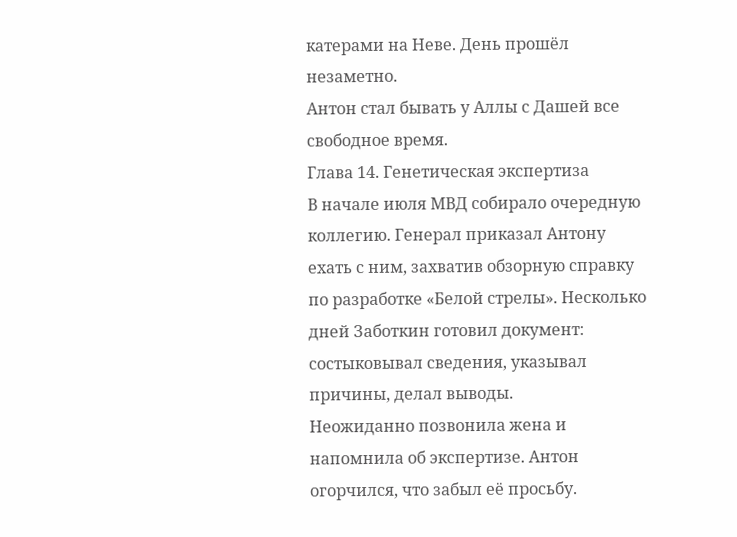катерами на Неве. День прошёл незаметно.
Антон стал бывать у Аллы с Дашей все свободное время.
Глава 14. Генетическая экспертиза
В начале июля МВД собирало очередную коллегию. Генерал приказал Антону ехать с ним, захватив обзорную справку по разработке «Белой стрелы». Несколько дней Заботкин готовил документ: состыковывал сведения, указывал причины, делал выводы.
Неожиданно позвонила жена и напомнила об экспертизе. Антон огорчился, что забыл её просьбу.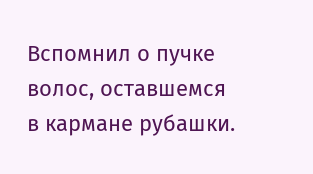Вспомнил о пучке волос, оставшемся в кармане рубашки.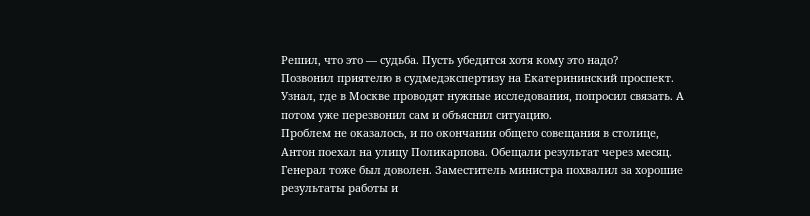Решил, что это — судьба. Пусть убедится хотя кому это надо?
Позвонил приятелю в судмедэкспертизу на Екатерининский проспект. Узнал, где в Москве проводят нужные исследования, попросил связать. А потом уже перезвонил сам и объяснил ситуацию.
Проблем не оказалось, и по окончании общего совещания в столице, Антон поехал на улицу Поликарпова. Обещали результат через месяц.
Генерал тоже был доволен. Заместитель министра похвалил за хорошие результаты работы и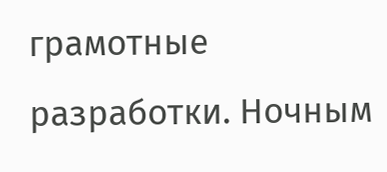грамотные разработки. Ночным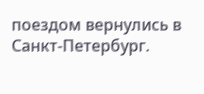поездом вернулись в Санкт-Петербург.